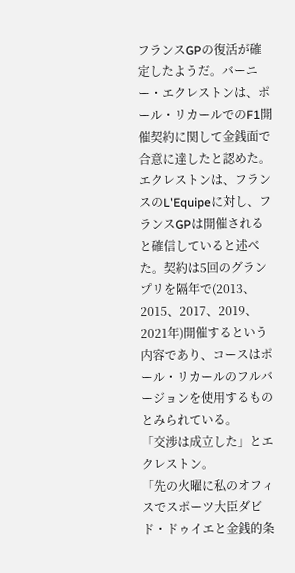フランスGPの復活が確定したようだ。バーニー・エクレストンは、ポール・リカールでのF1開催契約に関して金銭面で合意に達したと認めた。
エクレストンは、フランスのL'Equipeに対し、フランスGPは開催されると確信していると述べた。契約は5回のグランプリを隔年で(2013、2015、2017、2019、2021年)開催するという内容であり、コースはポール・リカールのフルバージョンを使用するものとみられている。
「交渉は成立した」とエクレストン。
「先の火曜に私のオフィスでスポーツ大臣ダビド・ドゥイエと金銭的条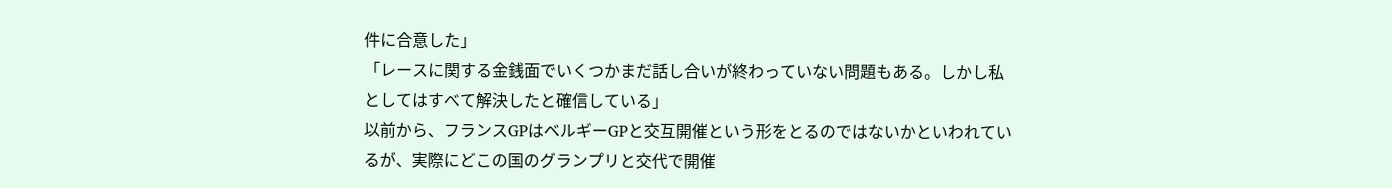件に合意した」
「レースに関する金銭面でいくつかまだ話し合いが終わっていない問題もある。しかし私としてはすべて解決したと確信している」
以前から、フランスGPはベルギーGPと交互開催という形をとるのではないかといわれているが、実際にどこの国のグランプリと交代で開催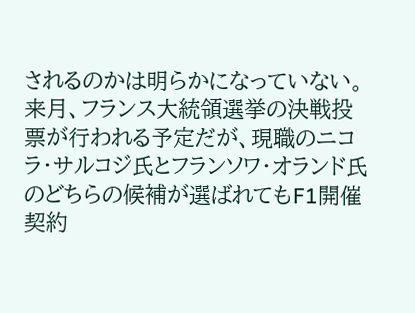されるのかは明らかになっていない。
来月、フランス大統領選挙の決戦投票が行われる予定だが、現職のニコラ・サルコジ氏とフランソワ・オランド氏のどちらの候補が選ばれてもF1開催契約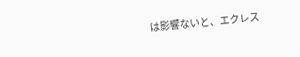は影響ないと、エクレス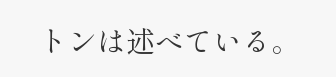トンは述べている。